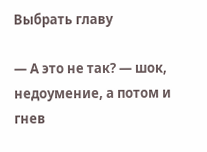Выбрать главу

— А это не так? — шок, недоумение, а потом и гнев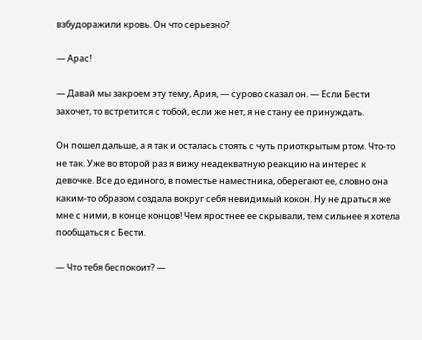взбудоражили кровь. Он что серьезно?

— Арас!

— Давай мы закроем эту тему, Ария, — сурово сказал он. — Если Бести захочет, то встретится с тобой, если же нет, я не стану ее принуждать.

Он пошел дальше, а я так и осталась стоять с чуть приоткрытым ртом. Что-то не так. Уже во второй раз я вижу неадекватную реакцию на интерес к девочке. Все до единого, в поместье наместника, оберегают ее, словно она каким-то образом создала вокруг себя невидимый кокон. Ну не драться же мне с ними, в конце концов! Чем яростнее ее скрывали, тем сильнее я хотела пообщаться с Бести.

— Что тебя беспокоит? —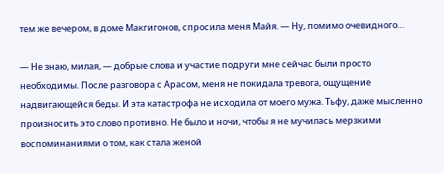тем же вечером, в доме Макгигонов, спросила меня Майя. — Ну, помимо очевидного…

— Не знаю, милая, — добрые слова и участие подруги мне сейчас были просто необходимы. После разговора с Арасом, меня не покидала тревога, ощущение надвигающейся беды. И эта катастрофа не исходила от моего мужа. Тьфу, даже мысленно произносить это слово противно. Не было и ночи, чтобы я не мучилась мерзкими воспоминаниями о том, как стала женой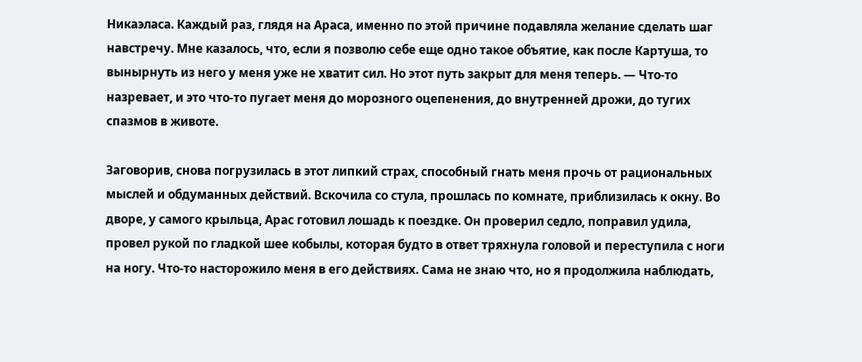Никаэласа. Каждый раз, глядя на Араса, именно по этой причине подавляла желание сделать шаг навстречу. Мне казалось, что, если я позволю себе еще одно такое объятие, как после Картуша, то вынырнуть из него у меня уже не хватит сил. Но этот путь закрыт для меня теперь. — Что-то назревает, и это что-то пугает меня до морозного оцепенения, до внутренней дрожи, до тугих спазмов в животе.

Заговорив, снова погрузилась в этот липкий страх, способный гнать меня прочь от рациональных мыслей и обдуманных действий. Вскочила со стула, прошлась по комнате, приблизилась к окну. Во дворе, у самого крыльца, Арас готовил лошадь к поездке. Он проверил седло, поправил удила, провел рукой по гладкой шее кобылы, которая будто в ответ тряхнула головой и переступила с ноги на ногу. Что-то насторожило меня в его действиях. Сама не знаю что, но я продолжила наблюдать,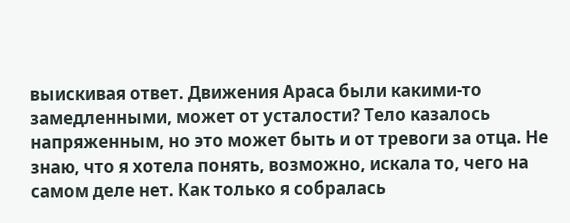выискивая ответ. Движения Араса были какими-то замедленными, может от усталости? Тело казалось напряженным, но это может быть и от тревоги за отца. Не знаю, что я хотела понять, возможно, искала то, чего на самом деле нет. Как только я собралась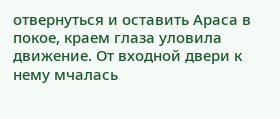отвернуться и оставить Араса в покое, краем глаза уловила движение. От входной двери к нему мчалась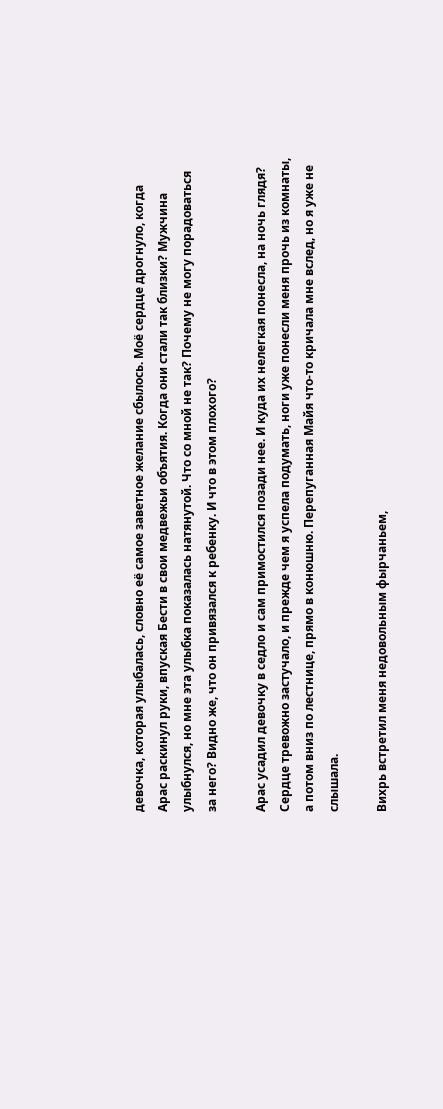девочка, которая улыбалась, словно её самое заветное желание сбылось. Моё сердце дрогнуло, когда Арас раскинул руки, впуская Бести в свои медвежьи объятия. Когда они стали так близки? Мужчина улыбнулся, но мне эта улыбка показалась натянутой. Что со мной не так? Почему не могу порадоваться за него? Видно же, что он привязался к ребенку. И что в этом плохого?

Арас усадил девочку в седло и сам примостился позади нее. И куда их нелегкая понесла, на ночь глядя? Сердце тревожно застучало, и прежде чем я успела подумать, ноги уже понесли меня прочь из комнаты, а потом вниз по лестнице, прямо в конюшню. Перепуганная Майя что-то кричала мне вслед, но я уже не слышала.

Вихрь встретил меня недовольным фырчаньем,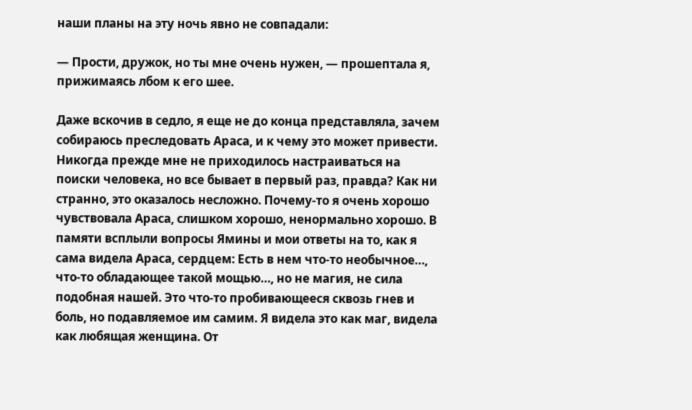наши планы на эту ночь явно не совпадали:

— Прости, дружок, но ты мне очень нужен, — прошептала я, прижимаясь лбом к его шее.

Даже вскочив в седло, я еще не до конца представляла, зачем собираюсь преследовать Араса, и к чему это может привести. Никогда прежде мне не приходилось настраиваться на поиски человека, но все бывает в первый раз, правда? Как ни странно, это оказалось несложно. Почему-то я очень хорошо чувствовала Араса, слишком хорошо, ненормально хорошо. В памяти всплыли вопросы Ямины и мои ответы на то, как я сама видела Араса, сердцем: Есть в нем что-то необычное…, что-то обладающее такой мощью…, но не магия, не сила подобная нашей. Это что-то пробивающееся сквозь гнев и боль, но подавляемое им самим. Я видела это как маг, видела как любящая женщина. От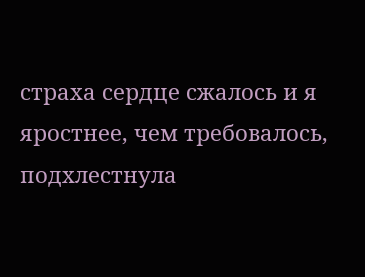страха сердце сжалось и я яростнее, чем требовалось, подхлестнула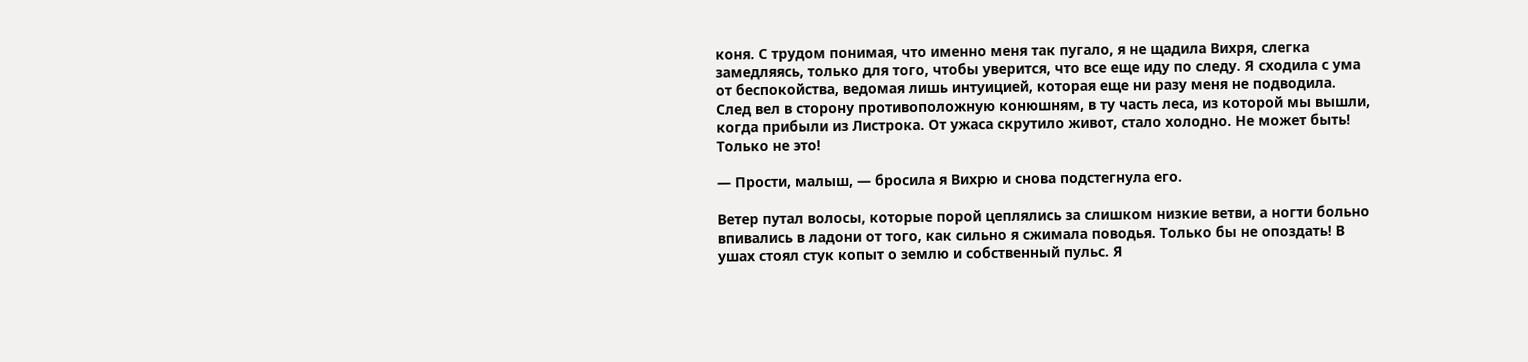коня. С трудом понимая, что именно меня так пугало, я не щадила Вихря, слегка замедляясь, только для того, чтобы уверится, что все еще иду по следу. Я сходила с ума от беспокойства, ведомая лишь интуицией, которая еще ни разу меня не подводила. След вел в сторону противоположную конюшням, в ту часть леса, из которой мы вышли, когда прибыли из Листрока. От ужаса скрутило живот, стало холодно. Не может быть! Только не это!

— Прости, малыш, — бросила я Вихрю и снова подстегнула его.

Ветер путал волосы, которые порой цеплялись за слишком низкие ветви, а ногти больно впивались в ладони от того, как сильно я сжимала поводья. Только бы не опоздать! В ушах стоял стук копыт о землю и собственный пульс. Я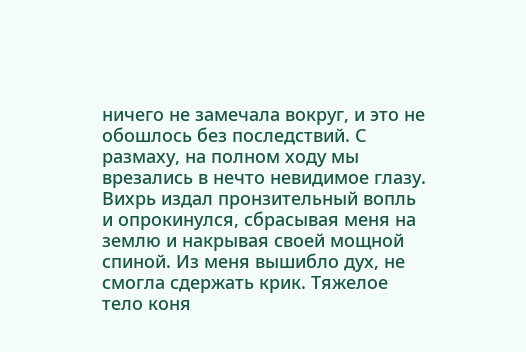ничего не замечала вокруг, и это не обошлось без последствий. С размаху, на полном ходу мы врезались в нечто невидимое глазу. Вихрь издал пронзительный вопль и опрокинулся, сбрасывая меня на землю и накрывая своей мощной спиной. Из меня вышибло дух, не смогла сдержать крик. Тяжелое тело коня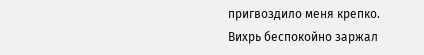пригвоздило меня крепко. Вихрь беспокойно заржал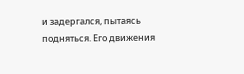и задергался, пытаясь подняться. Его движения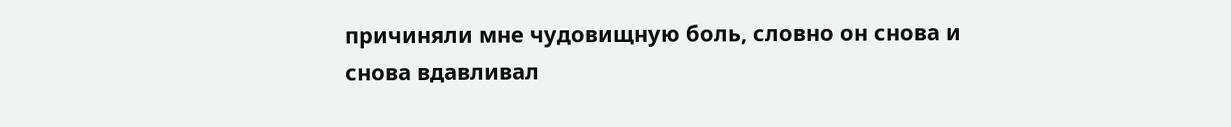причиняли мне чудовищную боль, словно он снова и снова вдавливал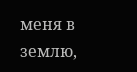меня в землю,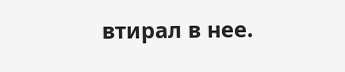втирал в нее.